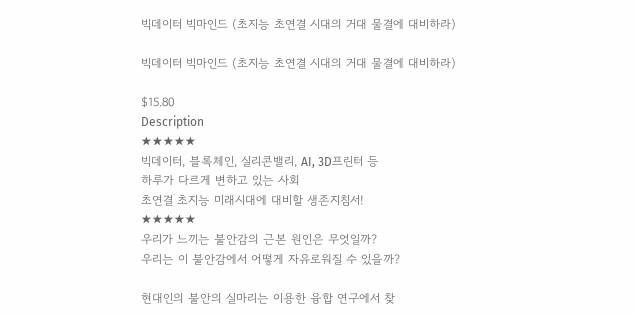빅데이터 빅마인드 (초지능 초연결 시대의 거대 물결에 대비하라)

빅데이터 빅마인드 (초지능 초연결 시대의 거대 물결에 대비하라)

$15.80
Description
★★★★★
빅데이터, 블록체인, 실리콘밸리, AI, 3D프린터 등
하루가 다르게 변하고 있는 사회
초연결 초지능 미래시대에 대비할 생존지침서!
★★★★★
우리가 느끼는 불안감의 근본 원인은 무엇일까?
우리는 이 불안감에서 어떻게 자유로워질 수 있을까?

현대인의 불안의 실마리는 이용한 융합 연구에서 찾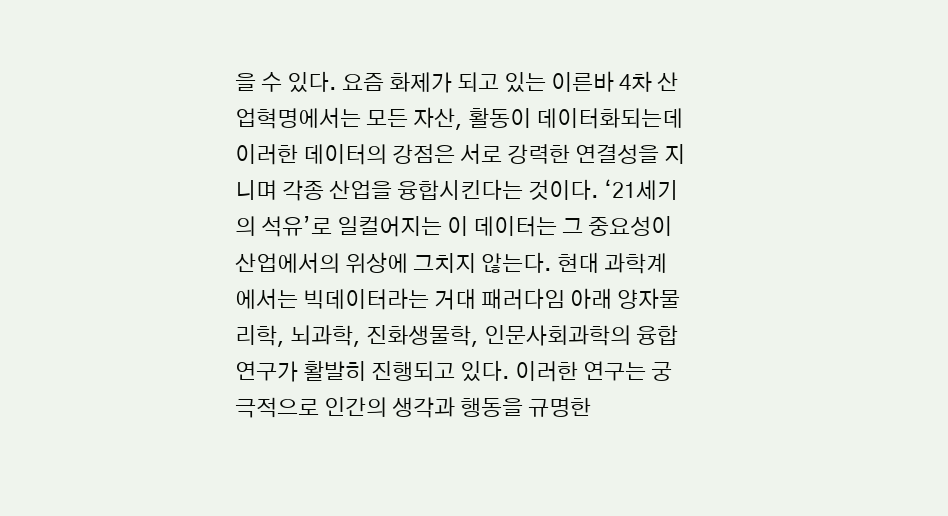을 수 있다. 요즘 화제가 되고 있는 이른바 4차 산업혁명에서는 모든 자산, 활동이 데이터화되는데 이러한 데이터의 강점은 서로 강력한 연결성을 지니며 각종 산업을 융합시킨다는 것이다. ‘21세기의 석유’로 일컬어지는 이 데이터는 그 중요성이 산업에서의 위상에 그치지 않는다. 현대 과학계에서는 빅데이터라는 거대 패러다임 아래 양자물리학, 뇌과학, 진화생물학, 인문사회과학의 융합연구가 활발히 진행되고 있다. 이러한 연구는 궁극적으로 인간의 생각과 행동을 규명한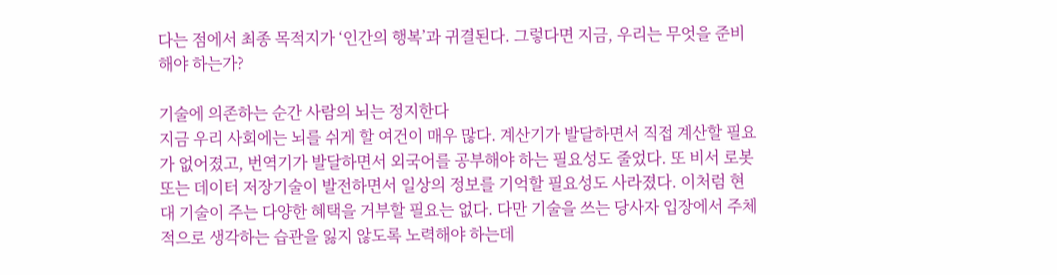다는 점에서 최종 목적지가 ‘인간의 행복’과 귀결된다. 그렇다면 지금, 우리는 무엇을 준비해야 하는가?

기술에 의존하는 순간 사람의 뇌는 정지한다
지금 우리 사회에는 뇌를 쉬게 할 여건이 매우 많다. 계산기가 발달하면서 직접 계산할 필요가 없어졌고, 번역기가 발달하면서 외국어를 공부해야 하는 필요성도 줄었다. 또 비서 로봇 또는 데이터 저장기술이 발전하면서 일상의 정보를 기억할 필요성도 사라졌다. 이처럼 현대 기술이 주는 다양한 혜택을 거부할 필요는 없다. 다만 기술을 쓰는 당사자 입장에서 주체적으로 생각하는 습관을 잃지 않도록 노력해야 하는데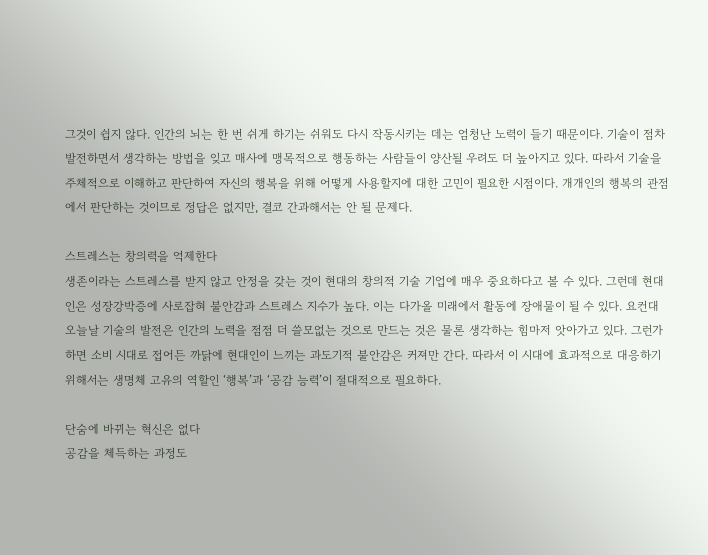그것이 쉽지 않다. 인간의 뇌는 한 번 쉬게 하기는 쉬워도 다시 작동시키는 데는 엄청난 노력이 들기 때문이다. 기술이 점차 발전하면서 생각하는 방법을 잊고 매사에 맹목적으로 행동하는 사람들이 양산될 우려도 더 높아지고 있다. 따라서 기술을 주체적으로 이해하고 판단하여 자신의 행복을 위해 어떻게 사용할지에 대한 고민이 필요한 시점이다. 개개인의 행복의 관점에서 판단하는 것이므로 정답은 없지만, 결코 간과해서는 안 될 문제다.

스트레스는 창의력을 억제한다
생존이라는 스트레스를 받지 않고 안정을 갖는 것이 현대의 창의적 기술 기업에 매우 중요하다고 볼 수 있다. 그런데 현대인은 성장강박증에 사로잡혀 불안감과 스트레스 지수가 높다. 이는 다가올 미래에서 활동에 장애물이 될 수 있다. 요컨대 오늘날 기술의 발전은 인간의 노력을 점점 더 쓸모없는 것으로 만드는 것은 물론 생각하는 힘마저 앗아가고 있다. 그런가 하면 소비 시대로 접어든 까닭에 현대인이 느끼는 과도기적 불안감은 커져만 간다. 따라서 이 시대에 효과적으로 대응하기 위해서는 생명체 고유의 역할인 ‘행복’과 ‘공감 능력’이 절대적으로 필요하다.

단숨에 바뀌는 혁신은 없다
공감을 체득하는 과정도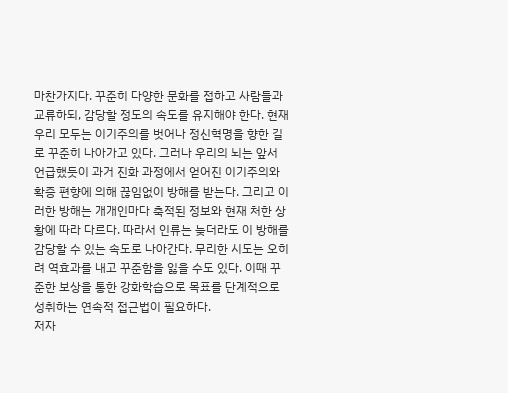마찬가지다. 꾸준히 다양한 문화를 접하고 사람들과 교류하되, 감당할 정도의 속도를 유지해야 한다. 현재 우리 모두는 이기주의를 벗어나 정신혁명을 향한 길로 꾸준히 나아가고 있다. 그러나 우리의 뇌는 앞서 언급했듯이 과거 진화 과정에서 얻어진 이기주의와 확증 편향에 의해 끊임없이 방해를 받는다. 그리고 이러한 방해는 개개인마다 축적된 정보와 현재 처한 상황에 따라 다르다. 따라서 인류는 늦더라도 이 방해를 감당할 수 있는 속도로 나아간다. 무리한 시도는 오히려 역효과를 내고 꾸준함을 잃을 수도 있다. 이때 꾸준한 보상을 통한 강화학습으로 목표를 단계적으로 성취하는 연속적 접근법이 필요하다.
저자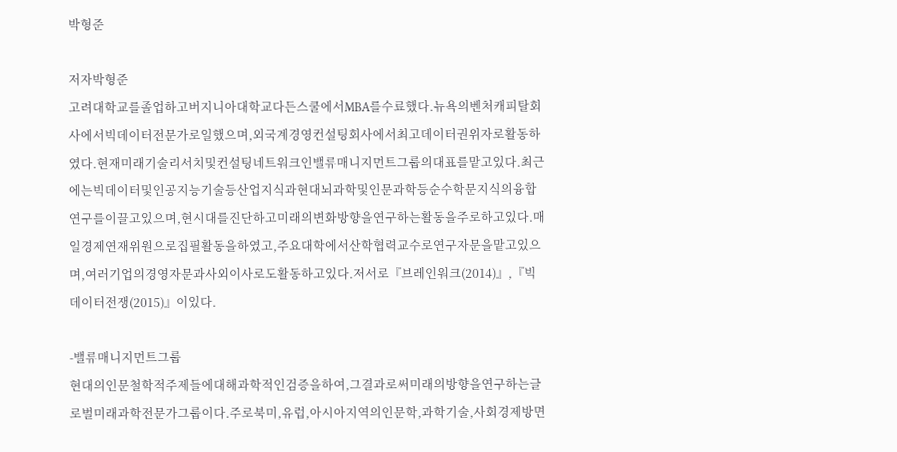박형준

저자박형준
고려대학교를졸업하고버지니아대학교다든스쿨에서MBA를수료했다.뉴욕의벤처캐피탈회사에서빅데이터전문가로일했으며,외국계경영컨설팅회사에서최고데이터권위자로활동하였다.현재미래기술리서치및컨설팅네트워크인밸류매니지먼트그룹의대표를맡고있다.최근에는빅데이터및인공지능기술등산업지식과현대뇌과학및인문과학등순수학문지식의융합연구를이끌고있으며,현시대를진단하고미래의변화방향을연구하는활동을주로하고있다.매일경제연재위원으로집필활동을하였고,주요대학에서산학협력교수로연구자문을맡고있으며,여러기업의경영자문과사외이사로도활동하고있다.저서로『브레인워크(2014)』,『빅데이터전쟁(2015)』이있다.

-밸류매니지먼트그룹
현대의인문철학적주제들에대해과학적인검증을하여,그결과로써미래의방향을연구하는글로벌미래과학전문가그룹이다.주로북미,유럽,아시아지역의인문학,과학기술,사회경제방면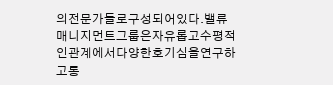의전문가들로구성되어있다.밸류매니지먼트그룹은자유롭고수평적인관계에서다양한호기심을연구하고통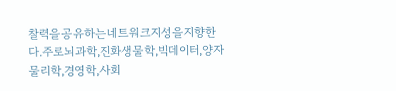찰력을공유하는네트워크지성을지향한다.주로뇌과학,진화생물학,빅데이터,양자물리학,경영학,사회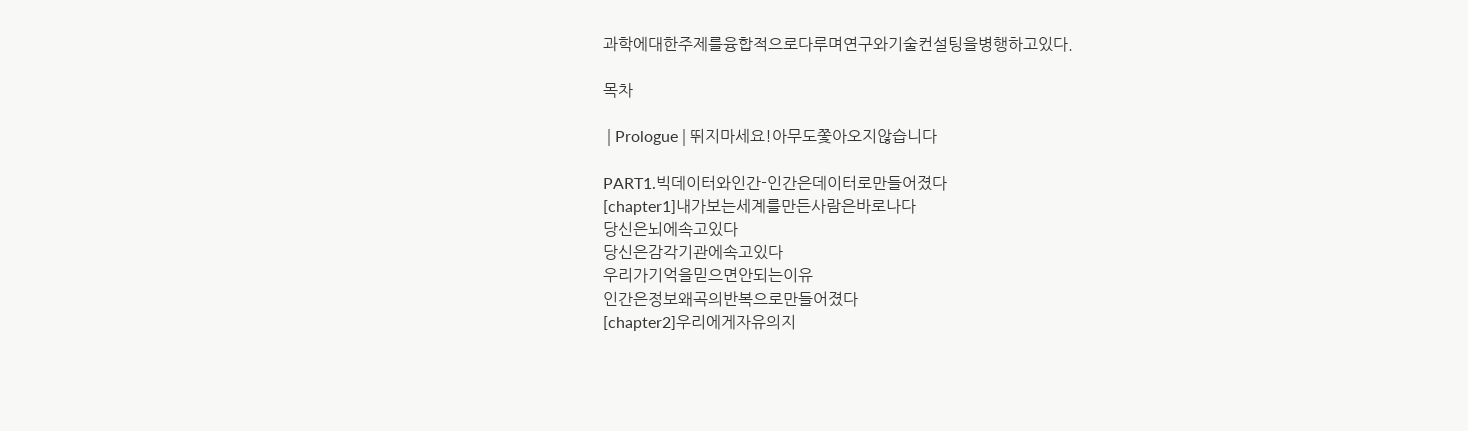과학에대한주제를융합적으로다루며연구와기술컨설팅을병행하고있다.

목차

│Prologue│뛰지마세요!아무도쫓아오지않습니다

PART1.빅데이터와인간-인간은데이터로만들어졌다
[chapter1]내가보는세계를만든사람은바로나다
당신은뇌에속고있다
당신은감각기관에속고있다
우리가기억을믿으면안되는이유
인간은정보왜곡의반복으로만들어졌다
[chapter2]우리에게자유의지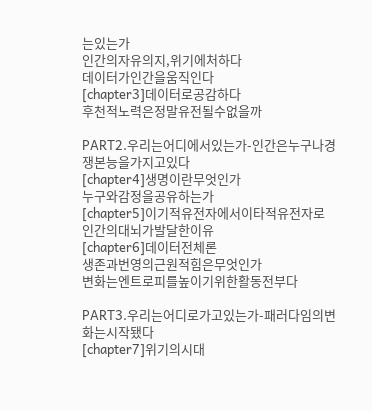는있는가
인간의자유의지,위기에처하다
데이터가인간을움직인다
[chapter3]데이터로공감하다
후천적노력은정말유전될수없을까

PART2.우리는어디에서있는가-인간은누구나경쟁본능을가지고있다
[chapter4]생명이란무엇인가
누구와감정을공유하는가
[chapter5]이기적유전자에서이타적유전자로
인간의대뇌가발달한이유
[chapter6]데이터전체론
생존과번영의근원적힘은무엇인가
변화는엔트로피를높이기위한활동전부다

PART3.우리는어디로가고있는가-패러다임의변화는시작됐다
[chapter7]위기의시대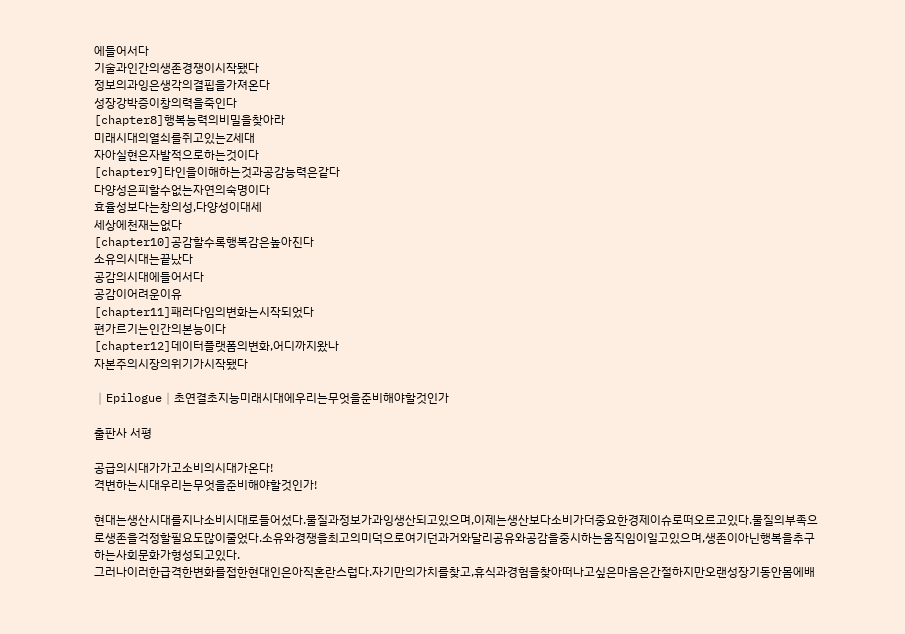에들어서다
기술과인간의생존경쟁이시작됐다
정보의과잉은생각의결핍을가져온다
성장강박증이창의력을죽인다
[chapter8]행복능력의비밀을찾아라
미래시대의열쇠를쥐고있는Z세대
자아실현은자발적으로하는것이다
[chapter9]타인을이해하는것과공감능력은같다
다양성은피할수없는자연의숙명이다
효율성보다는창의성,다양성이대세
세상에천재는없다
[chapter10]공감할수록행복감은높아진다
소유의시대는끝났다
공감의시대에들어서다
공감이어려운이유
[chapter11]패러다임의변화는시작되었다
편가르기는인간의본능이다
[chapter12]데이터플랫폼의변화,어디까지왔나
자본주의시장의위기가시작됐다

│Epilogue│초연결초지능미래시대에우리는무엇을준비해야할것인가

출판사 서평

공급의시대가가고소비의시대가온다!
격변하는시대우리는무엇을준비해야할것인가!

현대는생산시대를지나소비시대로들어섰다.물질과정보가과잉생산되고있으며,이제는생산보다소비가더중요한경제이슈로떠오르고있다.물질의부족으로생존을걱정할필요도많이줄었다.소유와경쟁을최고의미덕으로여기던과거와달리공유와공감을중시하는움직임이일고있으며,생존이아닌행복을추구하는사회문화가형성되고있다.
그러나이러한급격한변화를접한현대인은아직혼란스럽다.자기만의가치를찾고,휴식과경험을찾아떠나고싶은마음은간절하지만오랜성장기동안몸에배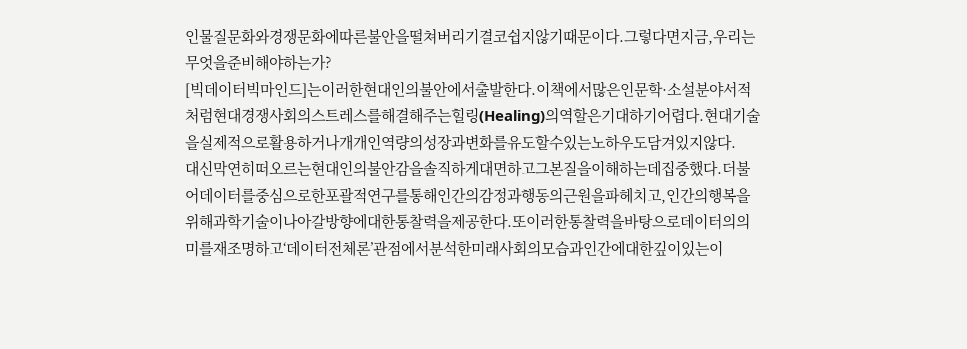인물질문화와경쟁문화에따른불안을떨쳐버리기결코쉽지않기때문이다.그렇다면지금,우리는무엇을준비해야하는가?
[빅데이터빅마인드]는이러한현대인의불안에서출발한다.이책에서많은인문학·소설분야서적처럼현대경쟁사회의스트레스를해결해주는힐링(Healing)의역할은기대하기어렵다.현대기술을실제적으로활용하거나개개인역량의성장과변화를유도할수있는노하우도담겨있지않다.
대신막연히떠오르는현대인의불안감을솔직하게대면하고그본질을이해하는데집중했다.더불어데이터를중심으로한포괄적연구를통해인간의감정과행동의근원을파헤치고,인간의행복을위해과학기술이나아갈방향에대한통찰력을제공한다.또이러한통찰력을바탕으로데이터의의미를재조명하고‘데이터전체론’관점에서분석한미래사회의모습과인간에대한깊이있는이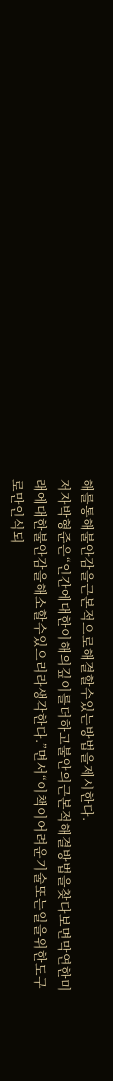해를통해불안감을근본적으로해결할수있는방법을제시한다.
저자박형준은“인간에대한이해의깊이를더하고불안의근본적해결방법을찾다보면막연한미래에대한불안감을해소할수있으리라생각한다.”면서“이책이어려운기술또는일을위한도구로만인식되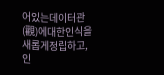어있는데이터관(觀)에대한인식을새롭게정립하고,인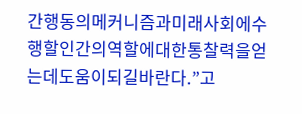간행동의메커니즘과미래사회에수행할인간의역할에대한통찰력을얻는데도움이되길바란다.”고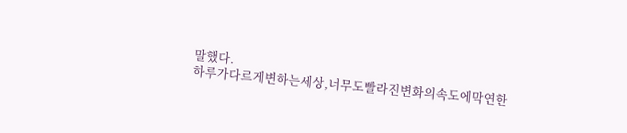말했다.
하루가다르게변하는세상,너무도빨라진변화의속도에막연한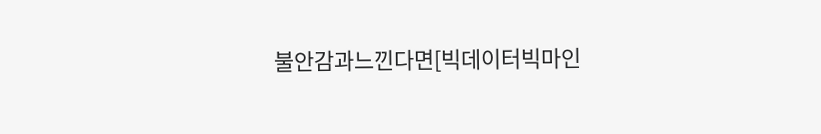불안감과느낀다면[빅데이터빅마인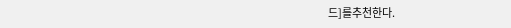드]를추천한다.